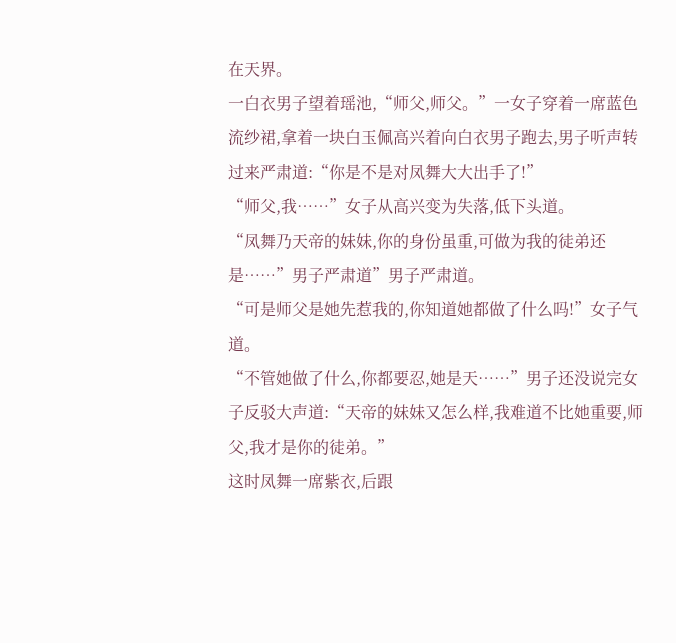在天界。
一白衣男子望着瑶池,“师父,师父。”一女子穿着一席蓝色流纱裙,拿着一块白玉佩高兴着向白衣男子跑去,男子听声转过来严肃道:“你是不是对凤舞大大出手了!”
“师父,我……”女子从高兴变为失落,低下头道。
“凤舞乃天帝的妹妹,你的身份虽重,可做为我的徒弟还是……”男子严肃道”男子严肃道。
“可是师父是她先惹我的,你知道她都做了什么吗!”女子气道。
“不管她做了什么,你都要忍,她是天……”男子还没说完女子反驳大声道:“天帝的妹妹又怎么样,我难道不比她重要,师父,我才是你的徒弟。”
这时凤舞一席紫衣,后跟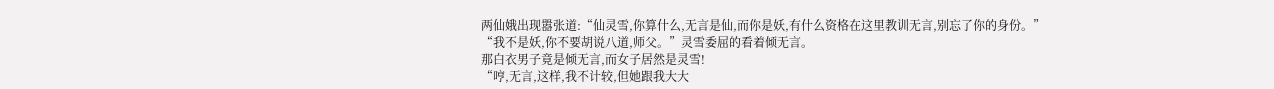两仙娥出现嚣张道:“仙灵雪,你算什么,无言是仙,而你是妖,有什么资格在这里教训无言,别忘了你的身份。”
“我不是妖,你不要胡说八道,师父。”灵雪委屈的看着倾无言。
那白衣男子竟是倾无言,而女子居然是灵雪!
“哼,无言,这样,我不计较,但她跟我大大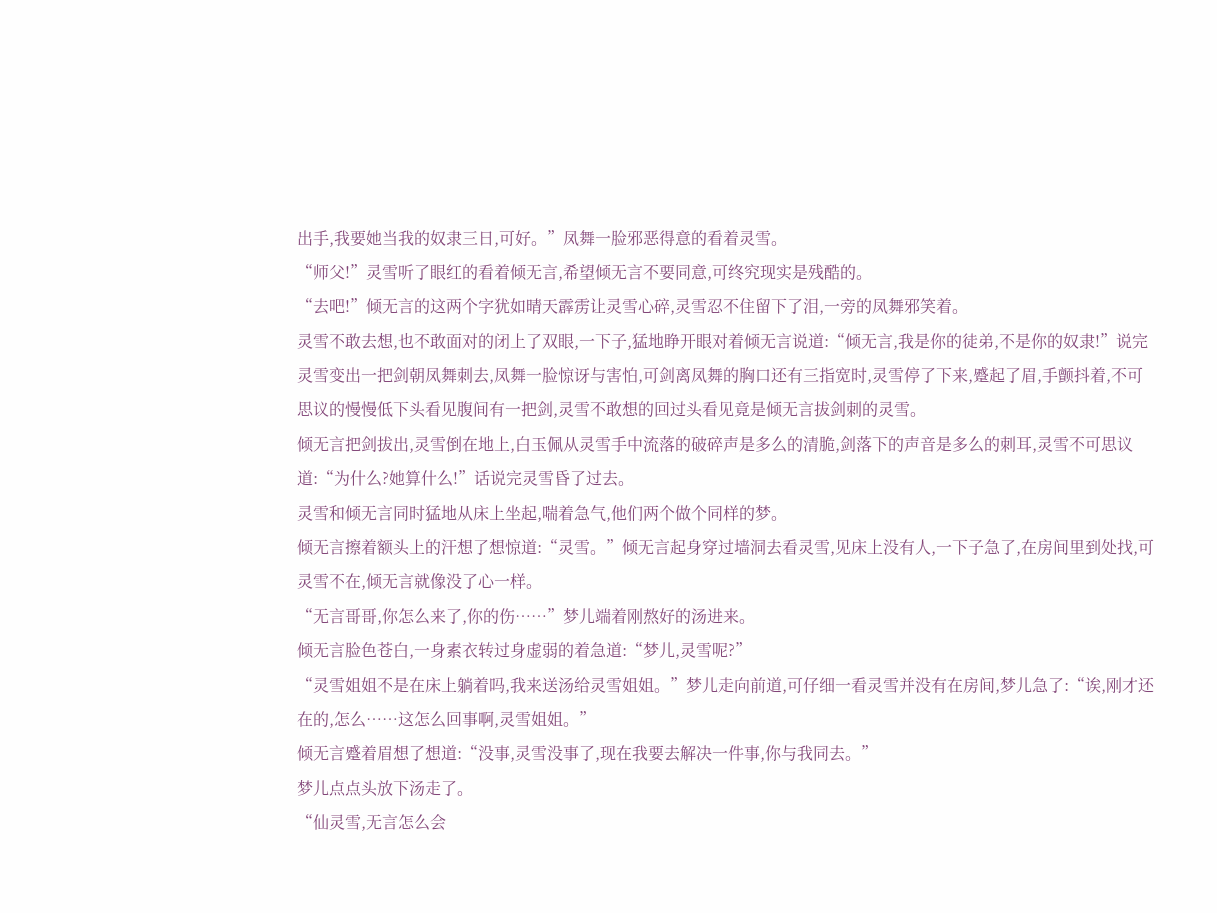出手,我要她当我的奴隶三日,可好。”凤舞一脸邪恶得意的看着灵雪。
“师父!”灵雪听了眼红的看着倾无言,希望倾无言不要同意,可终究现实是残酷的。
“去吧!”倾无言的这两个字犹如晴天霹雳让灵雪心碎,灵雪忍不住留下了泪,一旁的凤舞邪笑着。
灵雪不敢去想,也不敢面对的闭上了双眼,一下子,猛地睁开眼对着倾无言说道:“倾无言,我是你的徒弟,不是你的奴隶!”说完灵雪变出一把剑朝凤舞刺去,凤舞一脸惊讶与害怕,可剑离凤舞的胸口还有三指宽时,灵雪停了下来,蹙起了眉,手颤抖着,不可思议的慢慢低下头看见腹间有一把剑,灵雪不敢想的回过头看见竟是倾无言拔剑刺的灵雪。
倾无言把剑拔出,灵雪倒在地上,白玉佩从灵雪手中流落的破碎声是多么的清脆,剑落下的声音是多么的刺耳,灵雪不可思议道:“为什么?她算什么!”话说完灵雪昏了过去。
灵雪和倾无言同时猛地从床上坐起,喘着急气,他们两个做个同样的梦。
倾无言擦着额头上的汗想了想惊道:“灵雪。”倾无言起身穿过墙洞去看灵雪,见床上没有人,一下子急了,在房间里到处找,可灵雪不在,倾无言就像没了心一样。
“无言哥哥,你怎么来了,你的伤……”梦儿端着刚熬好的汤进来。
倾无言脸色苍白,一身素衣转过身虚弱的着急道:“梦儿,灵雪呢?”
“灵雪姐姐不是在床上躺着吗,我来送汤给灵雪姐姐。”梦儿走向前道,可仔细一看灵雪并没有在房间,梦儿急了:“诶,刚才还在的,怎么……这怎么回事啊,灵雪姐姐。”
倾无言蹙着眉想了想道:“没事,灵雪没事了,现在我要去解决一件事,你与我同去。”
梦儿点点头放下汤走了。
“仙灵雪,无言怎么会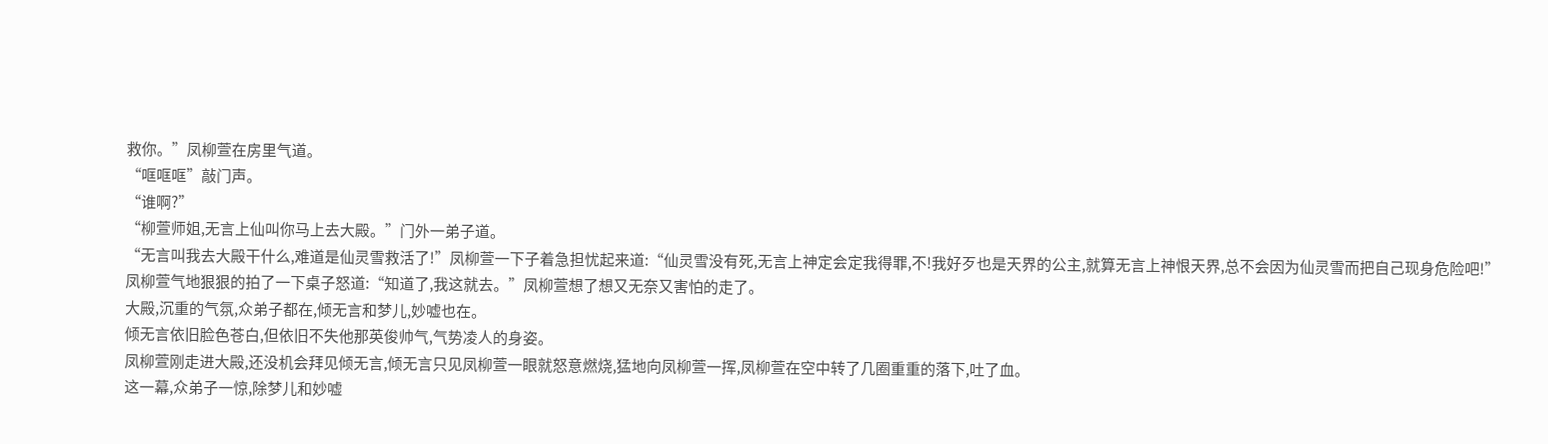救你。”凤柳萱在房里气道。
“哐哐哐”敲门声。
“谁啊?”
“柳萱师姐,无言上仙叫你马上去大殿。”门外一弟子道。
“无言叫我去大殿干什么,难道是仙灵雪救活了!”凤柳萱一下子着急担忧起来道:“仙灵雪没有死,无言上神定会定我得罪,不!我好歹也是天界的公主,就算无言上神恨天界,总不会因为仙灵雪而把自己现身危险吧!”
凤柳萱气地狠狠的拍了一下桌子怒道:“知道了,我这就去。”凤柳萱想了想又无奈又害怕的走了。
大殿,沉重的气氛,众弟子都在,倾无言和梦儿,妙嘘也在。
倾无言依旧脸色苍白,但依旧不失他那英俊帅气,气势凌人的身姿。
凤柳萱刚走进大殿,还没机会拜见倾无言,倾无言只见凤柳萱一眼就怒意燃烧,猛地向凤柳萱一挥,凤柳萱在空中转了几圈重重的落下,吐了血。
这一幕,众弟子一惊,除梦儿和妙嘘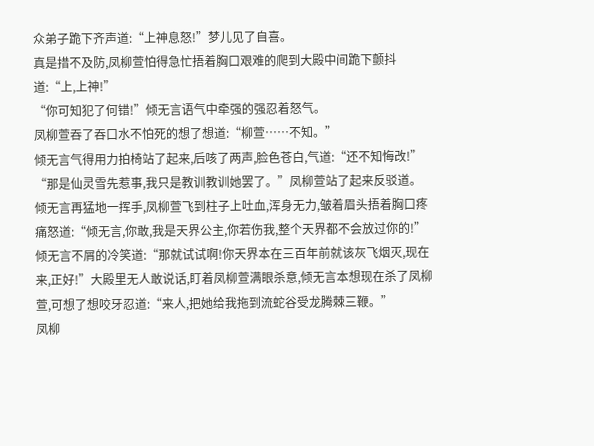众弟子跪下齐声道:“上神息怒!”梦儿见了自喜。
真是措不及防,凤柳萱怕得急忙捂着胸口艰难的爬到大殿中间跪下颤抖道:“上,上神!”
“你可知犯了何错!”倾无言语气中牵强的强忍着怒气。
凤柳萱吞了吞口水不怕死的想了想道:“柳萱……不知。”
倾无言气得用力拍椅站了起来,后咳了两声,脸色苍白,气道:“还不知悔改!”
“那是仙灵雪先惹事,我只是教训教训她罢了。”凤柳萱站了起来反驳道。
倾无言再猛地一挥手,凤柳萱飞到柱子上吐血,浑身无力,皱着眉头捂着胸口疼痛怒道:“倾无言,你敢,我是天界公主,你若伤我,整个天界都不会放过你的!”
倾无言不屑的冷笑道:“那就试试啊!你天界本在三百年前就该灰飞烟灭,现在来,正好!”大殿里无人敢说话,盯着凤柳萱满眼杀意,倾无言本想现在杀了凤柳萱,可想了想咬牙忍道:“来人,把她给我拖到流蛇谷受龙腾棘三鞭。”
凤柳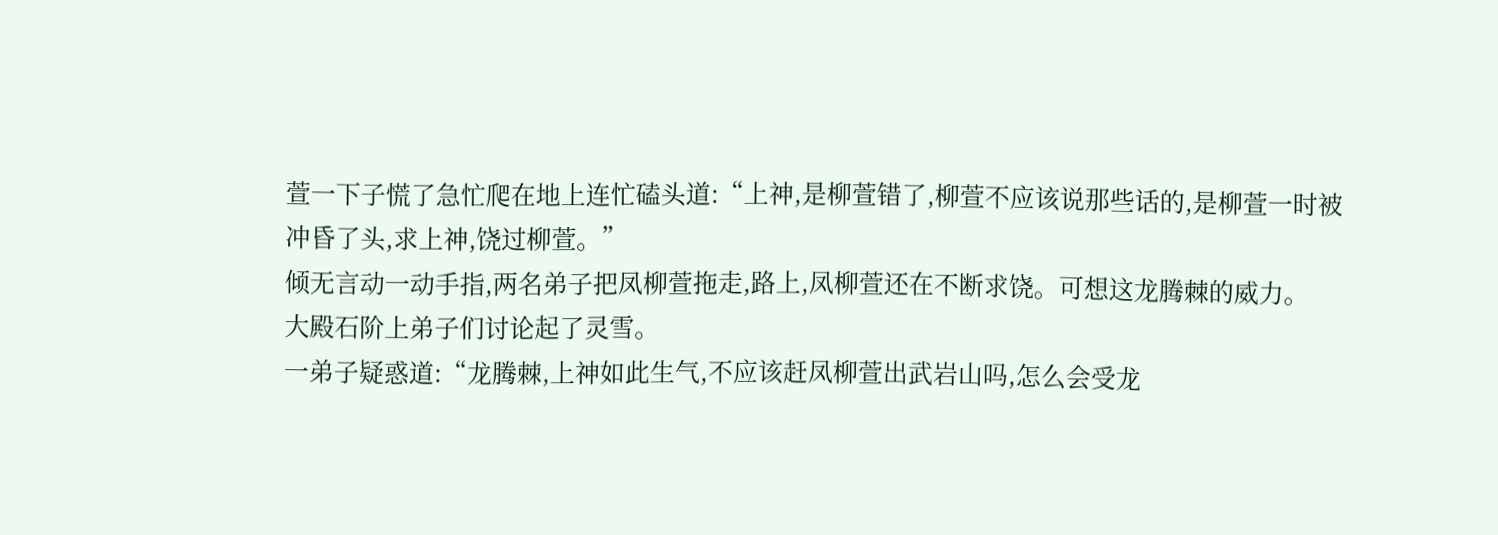萱一下子慌了急忙爬在地上连忙磕头道:“上神,是柳萱错了,柳萱不应该说那些话的,是柳萱一时被冲昏了头,求上神,饶过柳萱。”
倾无言动一动手指,两名弟子把凤柳萱拖走,路上,凤柳萱还在不断求饶。可想这龙腾棘的威力。
大殿石阶上弟子们讨论起了灵雪。
一弟子疑惑道:“龙腾棘,上神如此生气,不应该赶凤柳萱出武岩山吗,怎么会受龙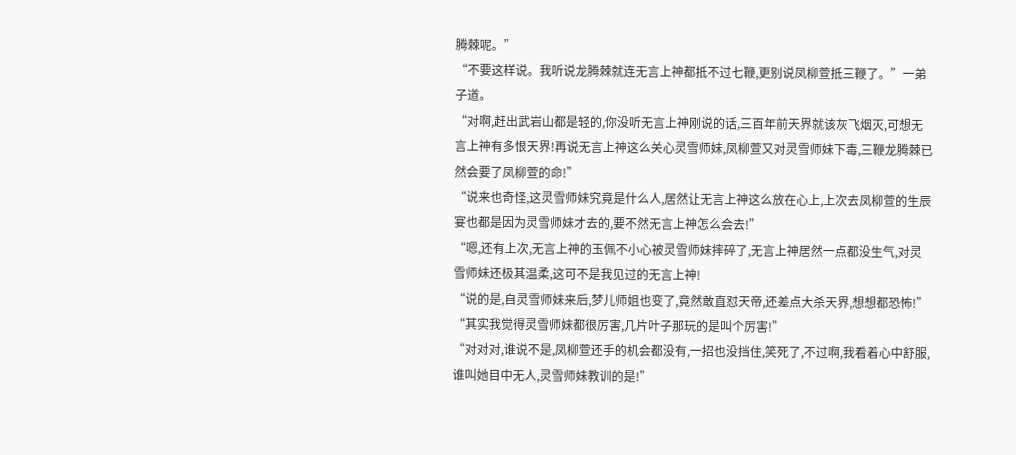腾棘呢。”
“不要这样说。我听说龙腾棘就连无言上神都抵不过七鞭,更别说凤柳萱抵三鞭了。”一弟子道。
“对啊,赶出武岩山都是轻的,你没听无言上神刚说的话,三百年前天界就该灰飞烟灭,可想无言上神有多恨天界!再说无言上神这么关心灵雪师妹,凤柳萱又对灵雪师妹下毒,三鞭龙腾棘已然会要了凤柳萱的命!”
“说来也奇怪,这灵雪师妹究竟是什么人,居然让无言上神这么放在心上,上次去凤柳萱的生辰宴也都是因为灵雪师妹才去的,要不然无言上神怎么会去!”
“嗯,还有上次,无言上神的玉佩不小心被灵雪师妹摔碎了,无言上神居然一点都没生气,对灵雪师妹还极其温柔,这可不是我见过的无言上神!
“说的是,自灵雪师妹来后,梦儿师姐也变了,竟然敢直怼天帝,还差点大杀天界,想想都恐怖!”
“其实我觉得灵雪师妹都很厉害,几片叶子那玩的是叫个厉害!”
“对对对,谁说不是,凤柳萱还手的机会都没有,一招也没挡住,笑死了,不过啊,我看着心中舒服,谁叫她目中无人,灵雪师妹教训的是!”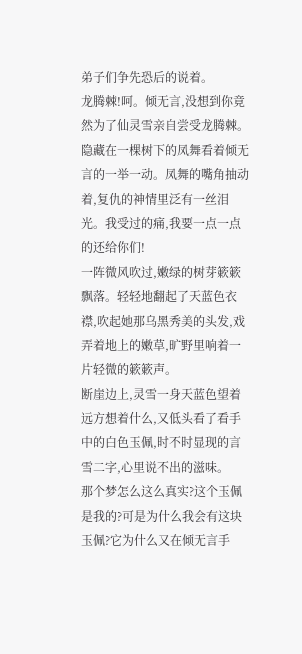弟子们争先恐后的说着。
龙腾棘!呵。倾无言,没想到你竟然为了仙灵雪亲自尝受龙腾棘。
隐藏在一棵树下的凤舞看着倾无言的一举一动。凤舞的嘴角抽动着,复仇的神情里泛有一丝泪光。我受过的痛,我要一点一点的还给你们!
一阵微风吹过,嫩绿的树芽簌簌飘落。轻轻地翻起了天蓝色衣襟,吹起她那乌黑秀美的头发,戏弄着地上的嫩草,旷野里响着一片轻微的簌簌声。
断崖边上,灵雪一身天蓝色望着远方想着什么,又低头看了看手中的白色玉佩,时不时显现的言雪二字,心里说不出的滋味。
那个梦怎么这么真实?这个玉佩是我的?可是为什么我会有这块玉佩?它为什么又在倾无言手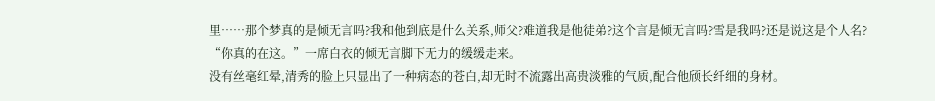里……那个梦真的是倾无言吗?我和他到底是什么关系,师父?难道我是他徒弟?这个言是倾无言吗?雪是我吗?还是说这是个人名?
“你真的在这。”一席白衣的倾无言脚下无力的缓缓走来。
没有丝毫红晕,清秀的脸上只显出了一种病态的苍白,却无时不流露出高贵淡雅的气质,配合他颀长纤细的身材。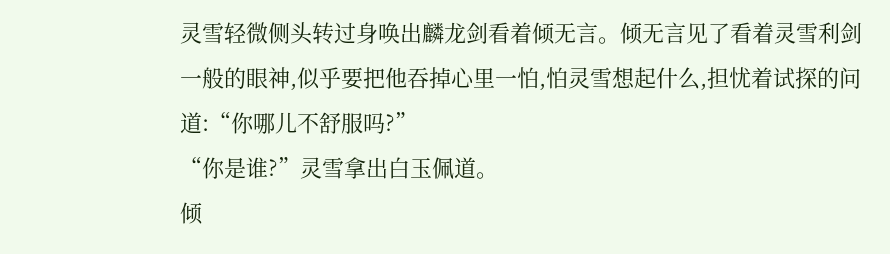灵雪轻微侧头转过身唤出麟龙剑看着倾无言。倾无言见了看着灵雪利剑一般的眼神,似乎要把他吞掉心里一怕,怕灵雪想起什么,担忧着试探的问道:“你哪儿不舒服吗?”
“你是谁?”灵雪拿出白玉佩道。
倾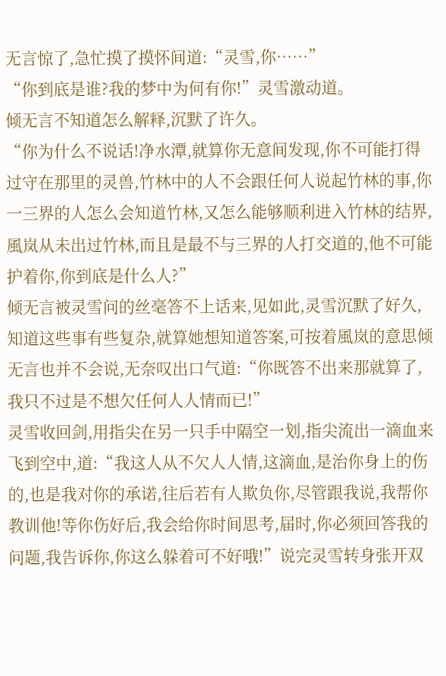无言惊了,急忙摸了摸怀间道:“灵雪,你……”
“你到底是谁?我的梦中为何有你!”灵雪激动道。
倾无言不知道怎么解释,沉默了许久。
“你为什么不说话!净水潭,就算你无意间发现,你不可能打得过守在那里的灵兽,竹林中的人不会跟任何人说起竹林的事,你一三界的人怎么会知道竹林,又怎么能够顺利进入竹林的结界,風岚从未出过竹林,而且是最不与三界的人打交道的,他不可能护着你,你到底是什么人?”
倾无言被灵雪问的丝毫答不上话来,见如此,灵雪沉默了好久,知道这些事有些复杂,就算她想知道答案,可按着風岚的意思倾无言也并不会说,无奈叹出口气道:“你既答不出来那就算了,我只不过是不想欠任何人人情而已!”
灵雪收回剑,用指尖在另一只手中隔空一划,指尖流出一滴血来飞到空中,道:“我这人从不欠人人情,这滴血,是治你身上的伤的,也是我对你的承诺,往后若有人欺负你,尽管跟我说,我帮你教训他!等你伤好后,我会给你时间思考,届时,你必须回答我的问题,我告诉你,你这么躲着可不好哦!”说完灵雪转身张开双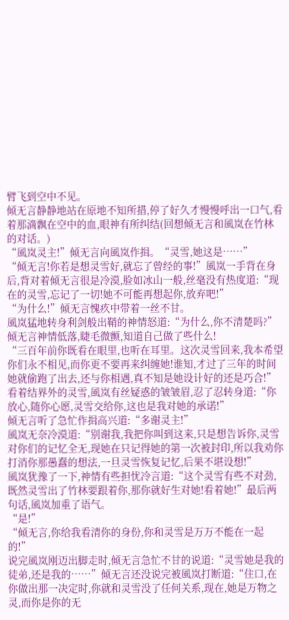臂飞到空中不见。
倾无言静静地站在原地不知所措,停了好久才慢慢呼出一口气,看着那滴飘在空中的血,眼神有所纠结(回想倾无言和風岚在竹林的对话。)
“風岚灵主!”倾无言向風岚作揖。“灵雪,她这是……”
“倾无言!你若是想灵雪好,就忘了曾经的事!”風岚一手背在身后,背对着倾无言很是冷漠,脸如冰山一般,丝毫没有热度道:“现在的灵雪,忘记了一切!她不可能再想起你,放弃吧!”
“为什么!”倾无言愧疚中带着一丝不甘。
風岚猛地转身利剑般出鞘的神情怒道:“为什么,你不清楚吗?”
倾无言神情低落,睫毛微颤,知道自己做了些什么!
“三百年前你既看在眼里,也听在耳里。这次灵雪回来,我本希望你们永不相见,而你更不要再来纠缠她!谁知,才过了三年的时间她就偷跑了出去,还与你相遇,真不知是她设计好的还是巧合!”看着结界外的灵雪,風岚有丝疑惑的皱皱眉,忍了忍转身道:“你放心,随你心愿,灵雪交给你,这也是我对她的承诺!”
倾无言听了急忙作揖高兴道:“多谢灵主!”
風岚无奈冷漠道:“别谢我,我把你叫到这来,只是想告诉你,灵雪对你们的记忆全无,现她在只记得她的第一次被封印,所以我劝你打消你那愚蠢的想法,一旦灵雪恢复记忆,后果不堪设想!”
風岚犹豫了一下,神情有些担忧冷言道:“这个灵雪有些不对劲,既然灵雪出了竹林要跟着你,那你就好生对她!看着她!”最后两句话,風岚加重了语气。
“是!”
“倾无言,你给我看清你的身份,你和灵雪是万万不能在一起的!”
说完風岚刚迈出脚走时,倾无言急忙不甘的说道:“灵雪她是我的徒弟,还是我的……”倾无言还没说完被風岚打断道:“住口,在你做出那一决定时,你就和灵雪没了任何关系,现在,她是万物之灵,而你是你的无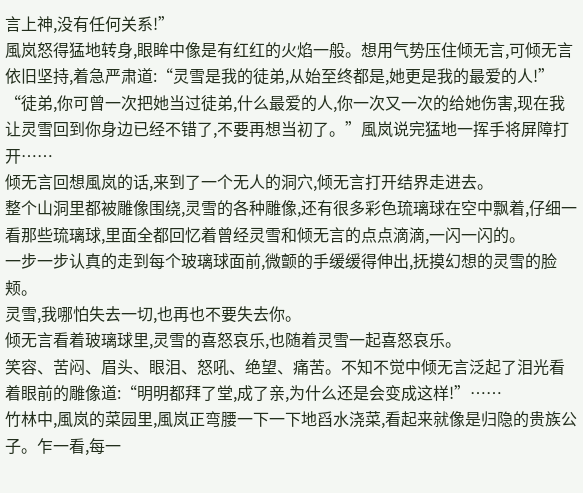言上神,没有任何关系!”
風岚怒得猛地转身,眼眸中像是有红红的火焰一般。想用气势压住倾无言,可倾无言依旧坚持,着急严肃道:“灵雪是我的徒弟,从始至终都是,她更是我的最爱的人!”
“徒弟,你可曾一次把她当过徒弟,什么最爱的人,你一次又一次的给她伤害,现在我让灵雪回到你身边已经不错了,不要再想当初了。”風岚说完猛地一挥手将屏障打开……
倾无言回想風岚的话,来到了一个无人的洞穴,倾无言打开结界走进去。
整个山洞里都被雕像围绕,灵雪的各种雕像,还有很多彩色琉璃球在空中飘着,仔细一看那些琉璃球,里面全都回忆着曾经灵雪和倾无言的点点滴滴,一闪一闪的。
一步一步认真的走到每个玻璃球面前,微颤的手缓缓得伸出,抚摸幻想的灵雪的脸颊。
灵雪,我哪怕失去一切,也再也不要失去你。
倾无言看着玻璃球里,灵雪的喜怒哀乐,也随着灵雪一起喜怒哀乐。
笑容、苦闷、眉头、眼泪、怒吼、绝望、痛苦。不知不觉中倾无言泛起了泪光看着眼前的雕像道:“明明都拜了堂,成了亲,为什么还是会变成这样!”……
竹林中,風岚的菜园里,風岚正弯腰一下一下地舀水浇菜,看起来就像是归隐的贵族公子。乍一看,每一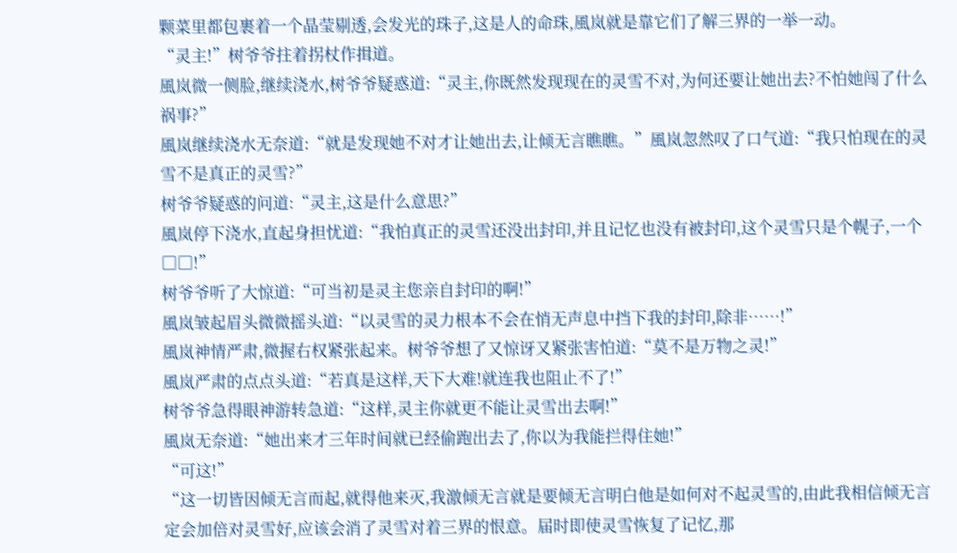颗菜里都包裹着一个晶莹剔透,会发光的珠子,这是人的命珠,風岚就是靠它们了解三界的一举一动。
“灵主!”树爷爷拄着拐杖作揖道。
風岚微一侧脸,继续浇水,树爷爷疑惑道:“灵主,你既然发现现在的灵雪不对,为何还要让她出去?不怕她闯了什么祸事?”
風岚继续浇水无奈道:“就是发现她不对才让她出去,让倾无言瞧瞧。”風岚忽然叹了口气道:“我只怕现在的灵雪不是真正的灵雪?”
树爷爷疑惑的问道:“灵主,这是什么意思?”
風岚停下浇水,直起身担忧道:“我怕真正的灵雪还没出封印,并且记忆也没有被封印,这个灵雪只是个幌子,一个□□!”
树爷爷听了大惊道:“可当初是灵主您亲自封印的啊!”
風岚皱起眉头微微摇头道:“以灵雪的灵力根本不会在悄无声息中挡下我的封印,除非……!”
風岚神情严肃,微握右权紧张起来。树爷爷想了又惊讶又紧张害怕道:“莫不是万物之灵!”
風岚严肃的点点头道:“若真是这样,天下大难!就连我也阻止不了!”
树爷爷急得眼神游转急道:“这样,灵主你就更不能让灵雪出去啊!”
風岚无奈道:“她出来才三年时间就已经偷跑出去了,你以为我能拦得住她!”
“可这!”
“这一切皆因倾无言而起,就得他来灭,我激倾无言就是要倾无言明白他是如何对不起灵雪的,由此我相信倾无言定会加倍对灵雪好,应该会消了灵雪对着三界的恨意。届时即使灵雪恢复了记忆,那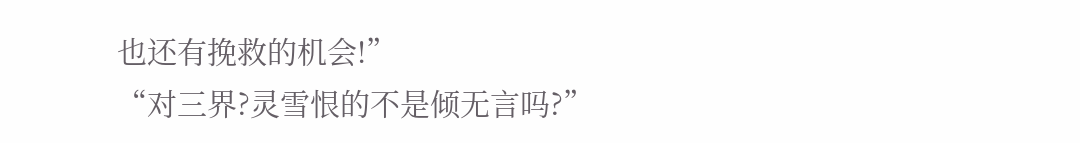也还有挽救的机会!”
“对三界?灵雪恨的不是倾无言吗?”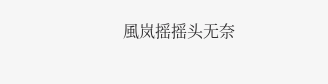風岚摇摇头无奈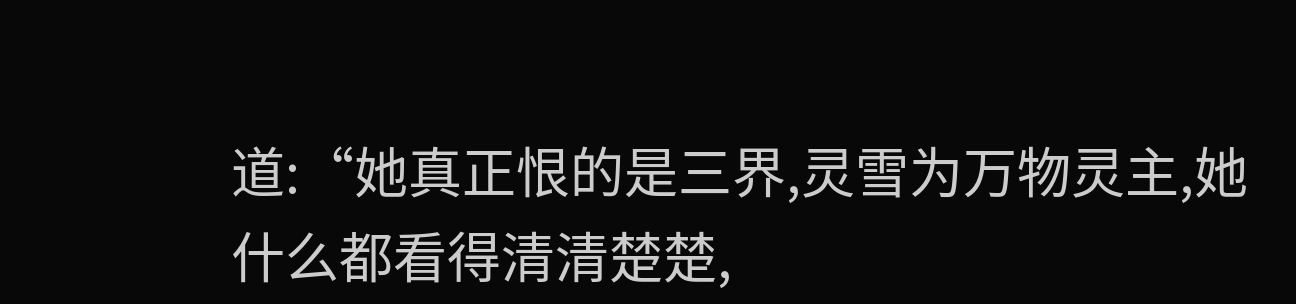道:“她真正恨的是三界,灵雪为万物灵主,她什么都看得清清楚楚,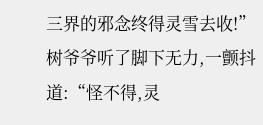三界的邪念终得灵雪去收!”
树爷爷听了脚下无力,一颤抖道:“怪不得,灵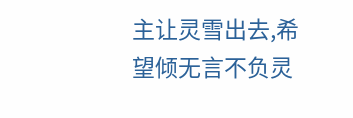主让灵雪出去,希望倾无言不负灵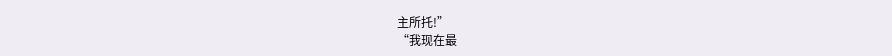主所托!”
“我现在最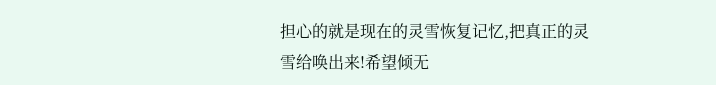担心的就是现在的灵雪恢复记忆,把真正的灵雪给唤出来!希望倾无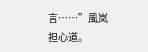言……”風岚担心道。